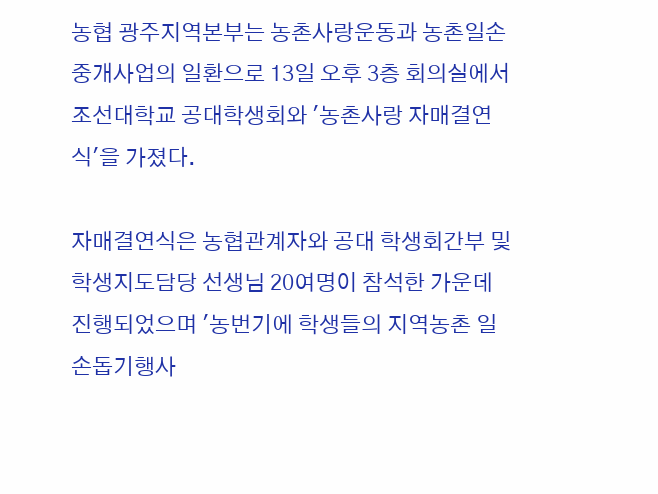농협 광주지역본부는 농촌사랑운동과 농촌일손중개사업의 일환으로 13일 오후 3층 회의실에서 조선대학교 공대학생회와 '농촌사랑 자매결연식'을 가졌다.

자매결연식은 농협관계자와 공대 학생회간부 및 학생지도담당 선생님 20여명이 참석한 가운데 진행되었으며 '농번기에 학생들의 지역농촌 일손돕기행사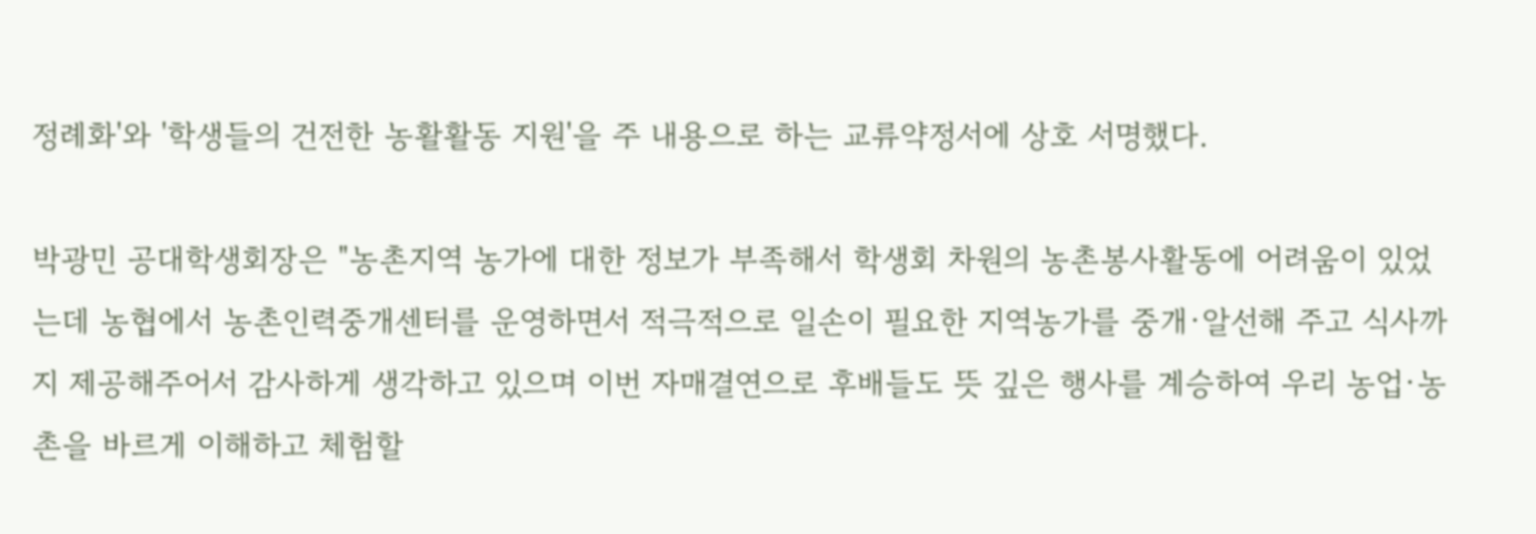정례화'와 '학생들의 건전한 농활활동 지원'을 주 내용으로 하는 교류약정서에 상호 서명했다.

박광민 공대학생회장은 "농촌지역 농가에 대한 정보가 부족해서 학생회 차원의 농촌봉사활동에 어려움이 있었는데 농협에서 농촌인력중개센터를 운영하면서 적극적으로 일손이 필요한 지역농가를 중개·알선해 주고 식사까지 제공해주어서 감사하게 생각하고 있으며 이번 자매결연으로 후배들도 뜻 깊은 행사를 계승하여 우리 농업·농촌을 바르게 이해하고 체험할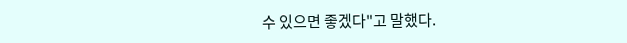수 있으면 좋겠다"고 말했다.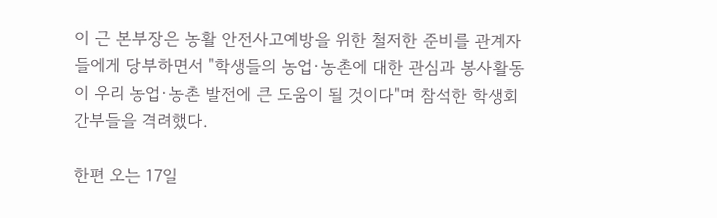이 근 본부장은 농활 안전사고예방을 위한 철저한 준비를 관계자들에게 당부하면서 "학생들의 농업·농촌에 대한 관심과 봉사활동이 우리 농업·농촌 발전에 큰 도움이 될 것이다"며 참석한 학생회 간부들을 격려했다.

한편 오는 17일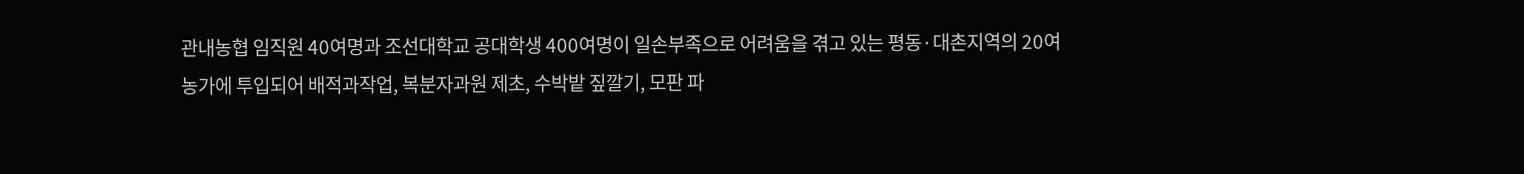관내농협 임직원 40여명과 조선대학교 공대학생 400여명이 일손부족으로 어려움을 겪고 있는 평동·대촌지역의 20여 농가에 투입되어 배적과작업, 복분자과원 제초, 수박밭 짚깔기, 모판 파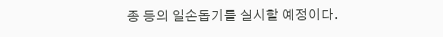종 등의 일손돕기를 실시할 예정이다.